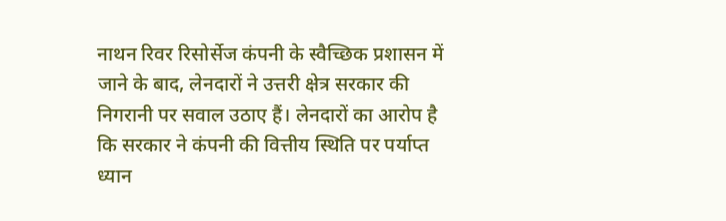नाथन रिवर रिसोर्सेज कंपनी के स्वैच्छिक प्रशासन में जाने के बाद, लेनदारों ने उत्तरी क्षेत्र सरकार की निगरानी पर सवाल उठाए हैं। लेनदारों का आरोप है कि सरकार ने कंपनी की वित्तीय स्थिति पर पर्याप्त ध्यान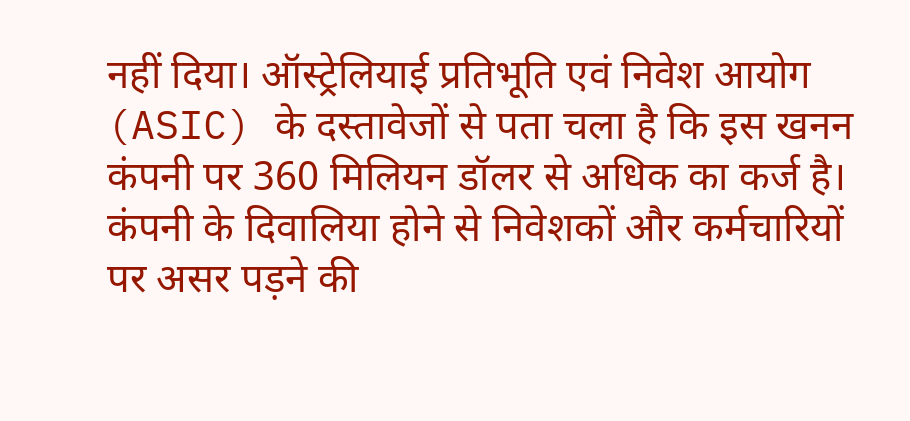नहीं दिया। ऑस्ट्रेलियाई प्रतिभूति एवं निवेश आयोग (ASIC) के दस्तावेजों से पता चला है कि इस खनन कंपनी पर 360 मिलियन डॉलर से अधिक का कर्ज है। कंपनी के दिवालिया होने से निवेशकों और कर्मचारियों पर असर पड़ने की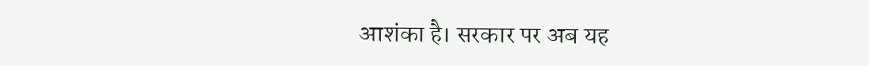आशंका है। सरकार पर अब यह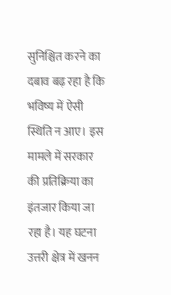सुनिश्चित करने का दबाव बढ़ रहा है कि भविष्य में ऐसी स्थिति न आए। इस मामले में सरकार की प्रतिक्रिया का इंतजार किया जा रहा है। यह घटना उत्तरी क्षेत्र में खनन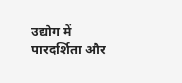उद्योग में पारदर्शिता और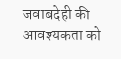जवाबदेही की आवश्यकता को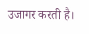उजागर करती है।